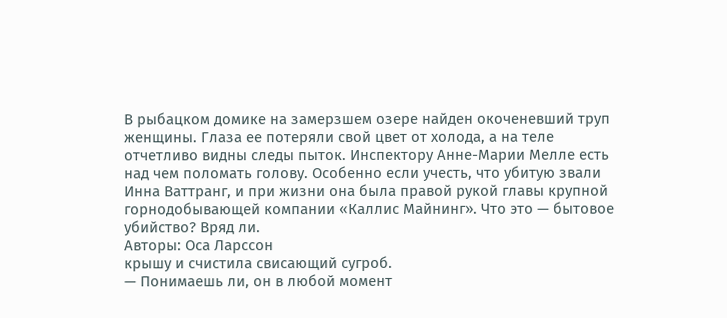В рыбацком домике на замерзшем озере найден окоченевший труп женщины. Глаза ее потеряли свой цвет от холода, а на теле отчетливо видны следы пыток. Инспектору Анне-Марии Мелле есть над чем поломать голову. Особенно если учесть, что убитую звали Инна Ваттранг, и при жизни она была правой рукой главы крупной горнодобывающей компании «Каллис Майнинг». Что это — бытовое убийство? Вряд ли.
Авторы: Оса Ларссон
крышу и счистила свисающий сугроб.
— Понимаешь ли, он в любой момент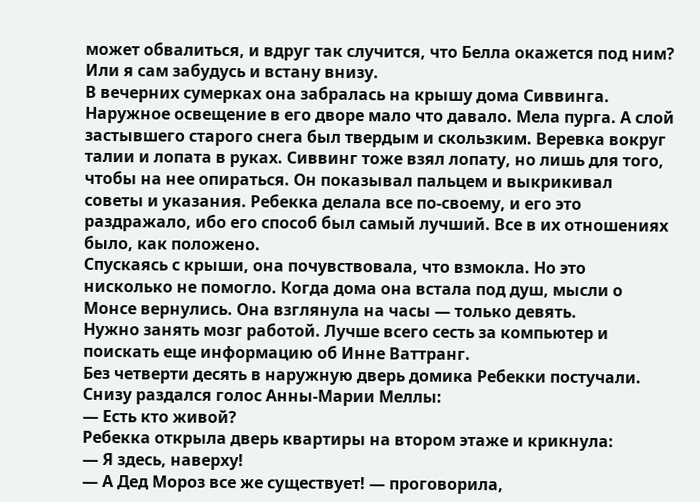может обвалиться, и вдруг так случится, что Белла окажется под ним? Или я сам забудусь и встану внизу.
В вечерних сумерках она забралась на крышу дома Сиввинга. Наружное освещение в его дворе мало что давало. Мела пурга. А слой застывшего старого снега был твердым и скользким. Веревка вокруг талии и лопата в руках. Сиввинг тоже взял лопату, но лишь для того, чтобы на нее опираться. Он показывал пальцем и выкрикивал советы и указания. Ребекка делала все по-своему, и его это раздражало, ибо его способ был самый лучший. Все в их отношениях было, как положено.
Спускаясь с крыши, она почувствовала, что взмокла. Но это нисколько не помогло. Когда дома она встала под душ, мысли о Монсе вернулись. Она взглянула на часы — только девять.
Нужно занять мозг работой. Лучше всего сесть за компьютер и поискать еще информацию об Инне Ваттранг.
Без четверти десять в наружную дверь домика Ребекки постучали. Снизу раздался голос Анны-Марии Меллы:
— Есть кто живой?
Ребекка открыла дверь квартиры на втором этаже и крикнула:
— Я здесь, наверху!
— А Дед Мороз все же существует! — проговорила,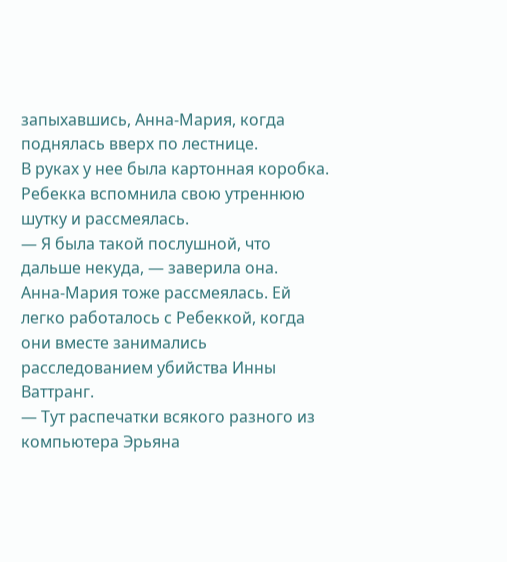запыхавшись, Анна-Мария, когда поднялась вверх по лестнице.
В руках у нее была картонная коробка. Ребекка вспомнила свою утреннюю шутку и рассмеялась.
— Я была такой послушной, что дальше некуда, — заверила она.
Анна-Мария тоже рассмеялась. Ей легко работалось с Ребеккой, когда они вместе занимались расследованием убийства Инны Ваттранг.
— Тут распечатки всякого разного из компьютера Эрьяна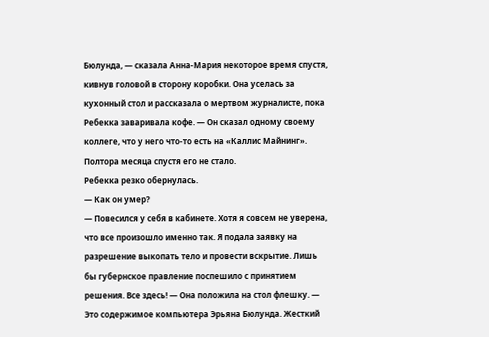Бюлунда, — сказала Анна-Мария некоторое время спустя, кивнув головой в сторону коробки. Она уселась за кухонный стол и рассказала о мертвом журналисте, пока Ребекка заваривала кофе. — Он сказал одному своему коллеге, что у него что-то есть на «Каллис Майнинг». Полтора месяца спустя его не стало.
Ребекка резко обернулась.
— Как он умер?
— Повесился у себя в кабинете. Хотя я совсем не уверена, что все произошло именно так. Я подала заявку на разрешение выкопать тело и провести вскрытие. Лишь бы губернское правление поспешило с принятием решения. Все здесь! — Она положила на стол флешку. — Это содержимое компьютера Эрьяна Бюлунда. Жесткий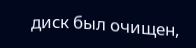диск был очищен,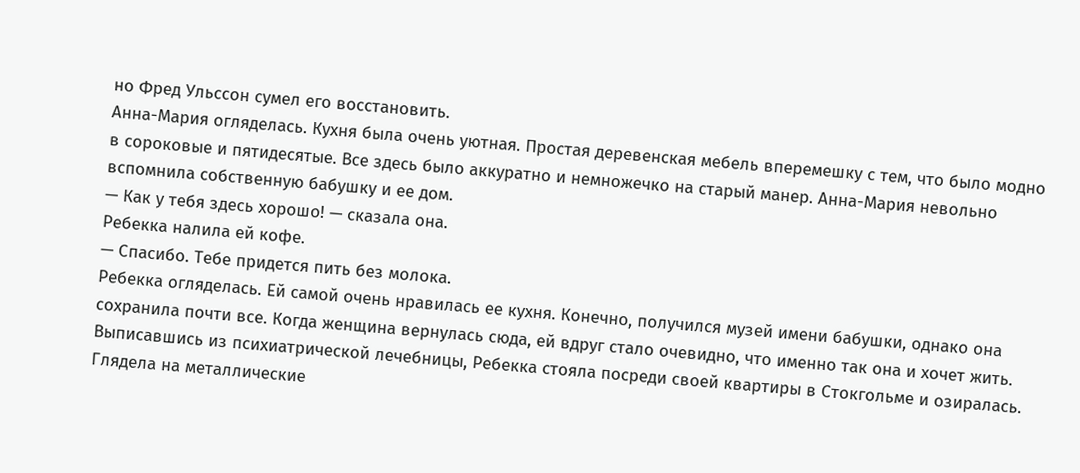но Фред Ульссон сумел его восстановить.
Анна-Мария огляделась. Кухня была очень уютная. Простая деревенская мебель вперемешку с тем, что было модно в сороковые и пятидесятые. Все здесь было аккуратно и немножечко на старый манер. Анна-Мария невольно вспомнила собственную бабушку и ее дом.
— Как у тебя здесь хорошо! — сказала она.
Ребекка налила ей кофе.
— Спасибо. Тебе придется пить без молока.
Ребекка огляделась. Ей самой очень нравилась ее кухня. Конечно, получился музей имени бабушки, однако она сохранила почти все. Когда женщина вернулась сюда, ей вдруг стало очевидно, что именно так она и хочет жить. Выписавшись из психиатрической лечебницы, Ребекка стояла посреди своей квартиры в Стокгольме и озиралась. Глядела на металлические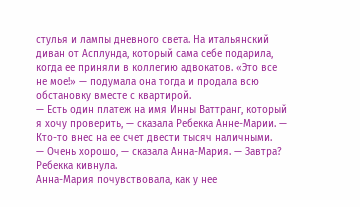стулья и лампы дневного света. На итальянский диван от Асплунда, который сама себе подарила, когда ее приняли в коллегию адвокатов. «Это все не мое!» — подумала она тогда и продала всю обстановку вместе с квартирой.
— Есть один платеж на имя Инны Ваттранг, который я хочу проверить, — сказала Ребекка Анне-Марии. — Кто-то внес на ее счет двести тысяч наличными.
— Очень хорошо, — сказала Анна-Мария. — Завтра?
Ребекка кивнула.
Анна-Мария почувствовала, как у нее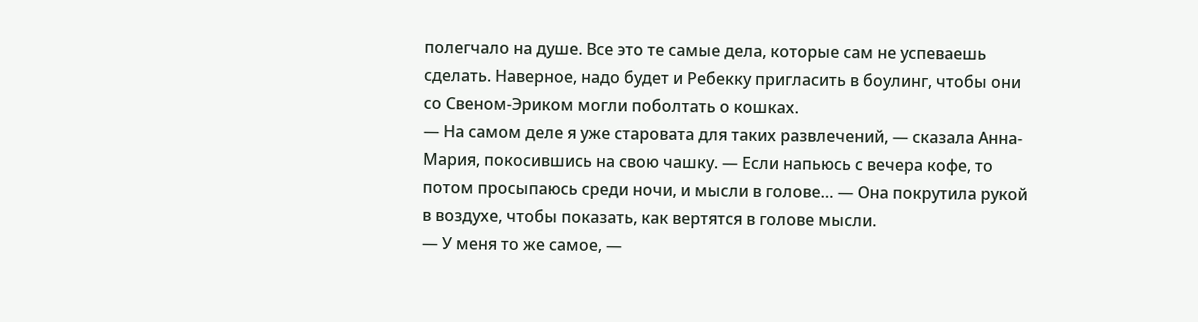полегчало на душе. Все это те самые дела, которые сам не успеваешь сделать. Наверное, надо будет и Ребекку пригласить в боулинг, чтобы они со Свеном-Эриком могли поболтать о кошках.
— На самом деле я уже старовата для таких развлечений, — сказала Анна-Мария, покосившись на свою чашку. — Если напьюсь с вечера кофе, то потом просыпаюсь среди ночи, и мысли в голове… — Она покрутила рукой в воздухе, чтобы показать, как вертятся в голове мысли.
— У меня то же самое, —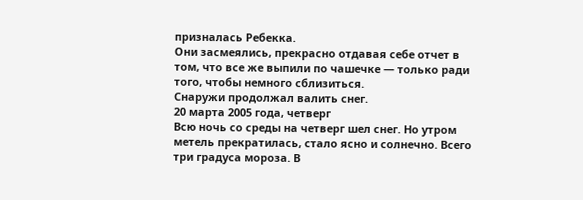призналась Ребекка.
Они засмеялись, прекрасно отдавая себе отчет в том, что все же выпили по чашечке — только ради того, чтобы немного сблизиться.
Снаружи продолжал валить снег.
20 марта 2005 года, четверг
Всю ночь со среды на четверг шел снег. Но утром метель прекратилась, стало ясно и солнечно. Всего три градуса мороза. В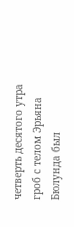четверть десятого утра гроб с телом Эрьяна Бюлунда был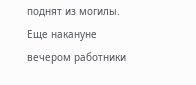поднят из могилы. Еще накануне вечером работники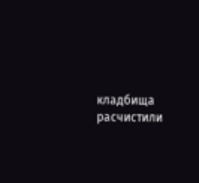кладбища расчистили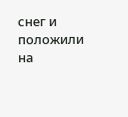снег и положили на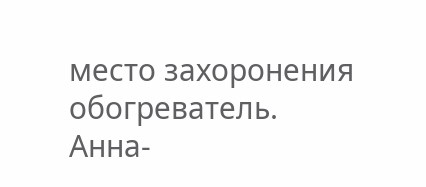место захоронения обогреватель.
Анна-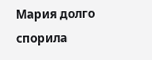Мария долго спорила